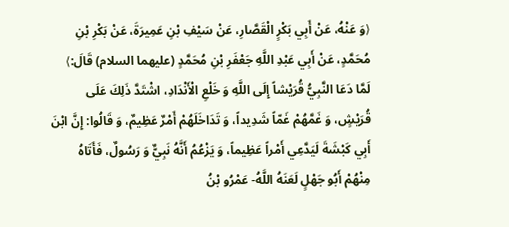⟨وَ عَنْهُ، عَنْ أَبِي بَكْرٍ الْقَصَّارِ، عَنْ سَيْفِ بْنِ عَمِيرَةَ، عَنْ بَكْرِ بْنِ مُحَمَّدٍ، عَنْ أَبِي عَبْدِ اللَّهِ جَعْفَرِ بْنِ مُحَمَّدٍ (عليهما السلام) قَالَ:⟩
لَمَّا دَعَا النَّبِيُّ قُرَيْشاً إِلَى اللَّهِ وَ خَلْعِ الْأَنْدَادِ، اشْتَدَّ ذَلِكَ عَلَى قُرَيْشٍ، وَ غَمَّهُمْ غَمّاً شَدِيداً، وَ تَدَاخَلَهُمْ أَمْرٌ عَظِيمٌ، وَ قَالُوا: إِنَّ ابْنَ أَبِي كَبْشَةَ لَيَدَّعِي أَمْراً عَظِيماً، وَ يَزْعُمُ أَنَّهُ نَبِيٌّ وَ رَسُولٌ، فَأَتَاهُ مِنْهُمْ أَبُو جَهْلٍ لَعَنَهُ اللَّهُ- عَمْرُو بْنُ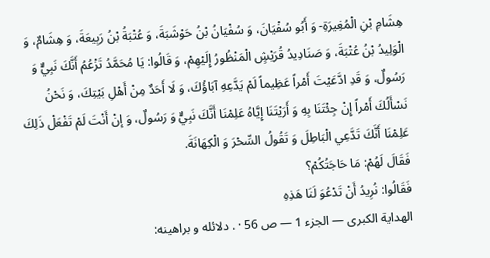هِشَامِ بْنِ الْمُغِيرَةِ- وَ أَبُو سُفْيَانَ، وَ سُفْيَانُ بْنُ حَوْشَبَةَ، وَ عُتْبَةُ بْنُ رَبِيعَةَ، وَ هِشَامٌ، وَ الْوَلِيدُ بْنُ عُتْبَةَ، وَ صَنَادِيدُ قُرَيْشٍ الْمَنْظُورُ إِلَيْهِمْ، وَ قَالُوا: يَا مُحَمَّدُ تَزْعُمُ أَنَّكَ نَبِيٌّ وَ رَسُولٌ، وَ قَدِ ادَّعَيْتَ أَمْراً عَظِيماً لَمْ يَدَّعِهِ آبَاؤُكَ، وَ لَا أَحَدٌ مِنْ أَهْلِ بَيْتِكَ، وَ نَحْنُ نَسْأَلُكَ أَمْراً إِنْ جِئْتَنَا بِهِ وَ أَرَيْتَنَا إِيَّاهُ عَلِمْنَا أَنَّكَ نَبِيٌّ وَ رَسُولٌ، وَ إنْ أَنْتَ لَمْ تَفْعَلْ ذَلِكَ عَلِمْنَا أَنَّكَ تَدَّعِي الْبَاطِلَ وَ تَقُولُ السِّحْرَ وَ الْكِهَانَةَ.
فَقَالَ لَهُمْ: مَا حَاجَتُكُمْ؟
فَقَالُوا: نُرِيدُ أَنْ تَدْعُوَ لَنَا هَذِهِ
الهداية الكبرى — الجزء 1 — ص 56 · . دلائله و براهينه: